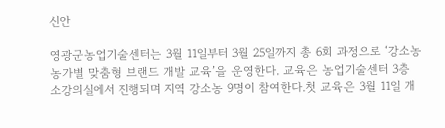신안

영광군농업기술센터는 3월 11일부터 3월 25일까지 총 6회 과정으로 ‘강소농 농가별 맞춤형 브랜드 개발 교육’을 운영한다. 교육은 농업기술센터 3층 소강의실에서 진행되며 지역 강소농 9명이 참여한다.첫 교육은 3월 11일 개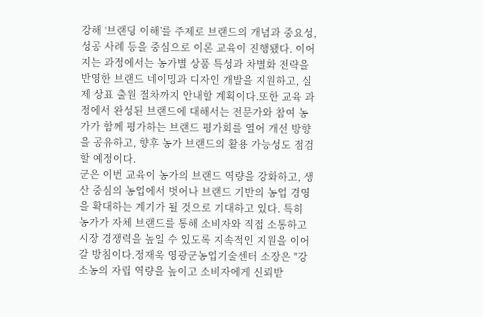강해 ‘브랜딩 이해’를 주제로 브랜드의 개념과 중요성, 성공 사례 등을 중심으로 이론 교육이 진행됐다. 이어지는 과정에서는 농가별 상품 특성과 차별화 전략을 반영한 브랜드 네이밍과 디자인 개발을 지원하고, 실제 상표 출원 절차까지 안내할 계획이다.또한 교육 과정에서 완성된 브랜드에 대해서는 전문가와 참여 농가가 함께 평가하는 브랜드 평가회를 열어 개선 방향을 공유하고, 향후 농가 브랜드의 활용 가능성도 점검할 예정이다.
군은 이번 교육이 농가의 브랜드 역량을 강화하고, 생산 중심의 농업에서 벗어나 브랜드 기반의 농업 경영을 확대하는 계기가 될 것으로 기대하고 있다. 특히 농가가 자체 브랜드를 통해 소비자와 직접 소통하고 시장 경쟁력을 높일 수 있도록 지속적인 지원을 이어갈 방침이다.정재욱 영광군농업기술센터 소장은 "강소농의 자립 역량을 높이고 소비자에게 신뢰받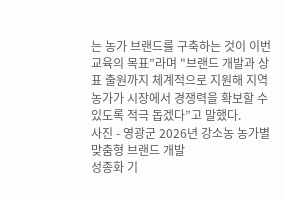는 농가 브랜드를 구축하는 것이 이번 교육의 목표”라며 "브랜드 개발과 상표 출원까지 체계적으로 지원해 지역 농가가 시장에서 경쟁력을 확보할 수 있도록 적극 돕겠다”고 말했다.
사진 - 영광군 2026년 강소농 농가별 맞춤형 브랜드 개발
성종화 기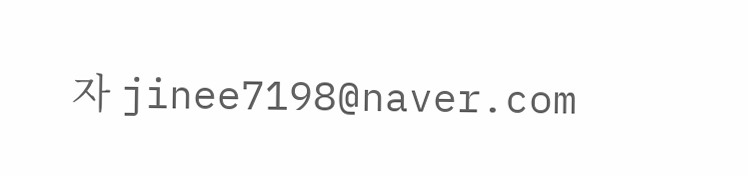자 jinee7198@naver.com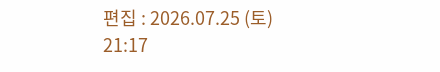편집 : 2026.07.25 (토) 21:17